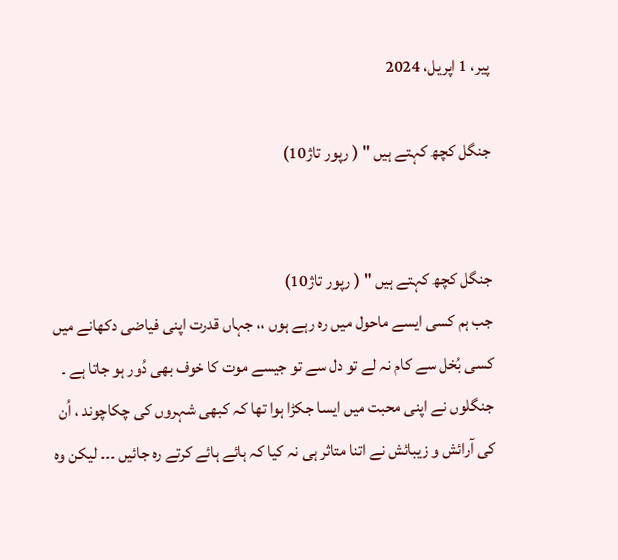پیر، 1 اپریل، 2024

جنگل کچھ کہتے ہیں " ( رپور تاژ10)


جنگل کچھ کہتے ہیں " ( رپور تاژ10)
جب ہم کسی ایسے ماحول میں رہ رہے ہوں ،، جہاں قدرت اپنی فیاضی دکھانے میں کسی بُخل سے کام نہ لے تو دل سے تو جیسے موت کا خوف بھی دُور ہو جاتا ہے ۔
جنگلوں نے اپنی محبت میں ایسا جکڑا ہوا تھا کہ کبھی شہروں کی چکاچوند ، اُن کی آرائش و زیبائش نے اتنا متاثر ہی نہ کیا کہ ہائے ہائے کرتے رہ جائیں ۔۔۔ لیکن وہ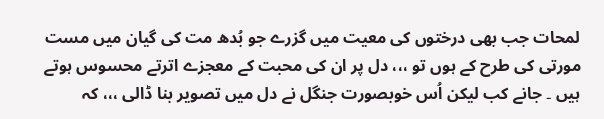لمحات جب بھی درختوں کی معیت میں گزرے جو بُدھ مت کی گیان میں مست مورتی کی طرح کے ہوں تو ،،، دل پر ان کی محبت کے معجزے اترتے محسوس ہوتے ہیں ۔ جانے کب لیکن اُس خوبصورت جنگل نے دل میں تصویر بنا ڈالی ،،، کہ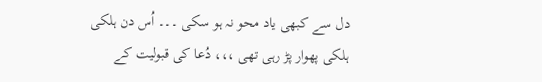دل سے کبھی یاد محو نہ ہو سکی ۔۔۔ اُس دن ہلکی ہلکی پھوار پڑ رہی تھی ،،، دُعا کی قبولیت کے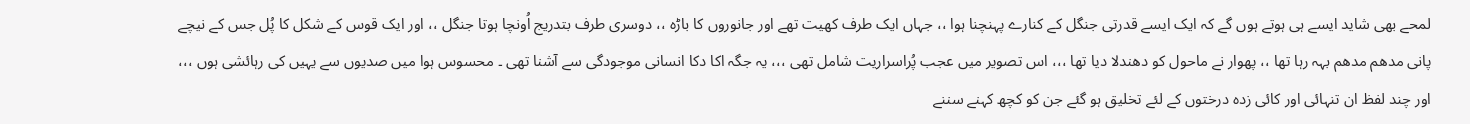لمحے بھی شاید ایسے ہی ہوتے ہوں گے کہ ایک ایسے قدرتی جنگل کے کنارے پہنچنا ہوا ،، جہاں ایک طرف کھیت تھے اور جانوروں کا باڑہ ،، دوسری طرف بتدریج اُونچا ہوتا جنگل ،، اور ایک قوس کے شکل کا پُل جس کے نیچے پانی مدھم مدھم بہہ رہا تھا ،، پھوار نے ماحول کو دھندلا دیا تھا ،،، اس تصویر میں عجب پُراسراریت شامل تھی ،،، یہ جگہ اکا دکا انسانی موجودگی سے آشنا تھی ۔ محسوس ہوا میں صدیوں سے یہیں کی رہائشی ہوں ،،، اور چند لفظ ان تنہائی اور کائی زدہ درختوں کے لئے تخلیق ہو گئے جن کو کچھ کہنے سننے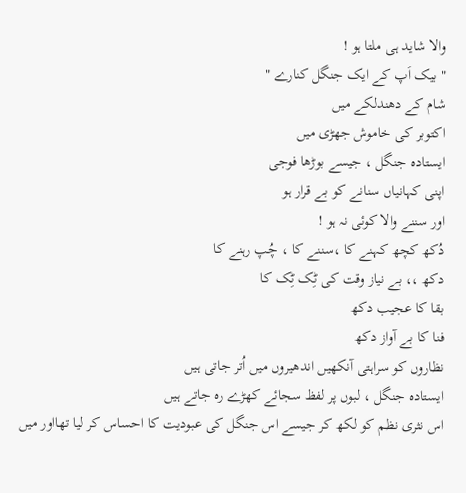والا شاید ہی ملتا ہو !
" بیک اَپ کے ایک جنگل کنارے "
شام کے دھندلکے میں
اکتوبر کی خاموش جھڑی میں
ایستادہ جنگل ، جیسے بوڑھا فوجی
اپنی کہانیاں سنانے کو بے قرار ہو
اور سننے والا کوئی نہ ہو !
دُکھ کچھ کہنے کا ،سننے کا ، چُپ رہنے کا
دکھ ،، بے نیاز وقت کی ٹِک ٹِک کا
بقا کا عجیب دکھ
فنا کا بے آواز دکھ
نظاروں کو سراہتی آنکھیں اندھیروں میں اُتر جاتی ہیں
ایستادہ جنگل ، لبوں پر لفظ سجائے کھڑے رہ جاتے ہیں
اس نثری نظم کو لکھ کر جیسے اس جنگل کی عبودیت کا احساس کر لیا تھااور میں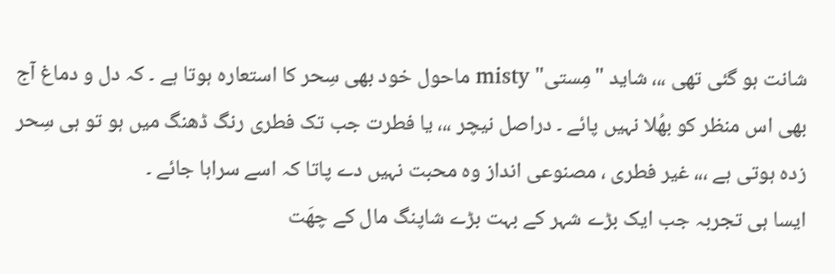شانت ہو گئی تھی ،،، شاید "مِستی" misty ماحول خود بھی سِحر کا استعارہ ہوتا ہے ۔ کہ دل و دماغ آج بھی اس منظر کو بھُلا نہیں پائے ۔ دراصل نیچر ،،، یا فطرت جب تک فطری رنگ ڈھنگ میں ہو تو ہی سِحر زدہ ہوتی ہے ،،، غیر فطری ، مصنوعی انداز وہ محبت نہیں دے پاتا کہ اسے سراہا جائے ۔
ایسا ہی تجربہ جب ایک بڑے شہر کے بہت بڑے شاپنگ مال کے چھَت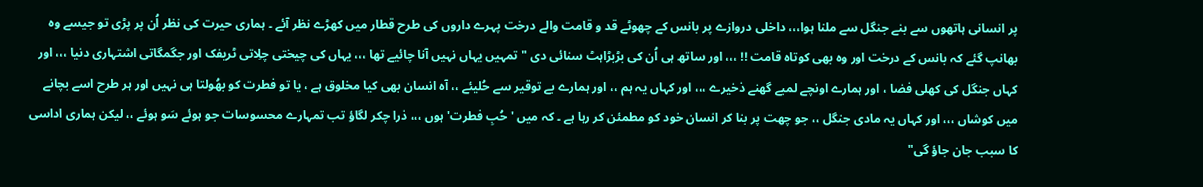پر انسانی ہاتھوں سے بنے جنگل سے ملنا ہوا،،، داخلی دروازے پر بانس کے چھوٹے قد و قامت والے درخت پہرے داروں کی طرح قطار میں کھڑے نظر آئے ۔ ہماری حیرت کی نظر اُن پر پڑی تو جیسے وہ بھانپ گئے کہ بانس کے درخت اور وہ بھی کوتاہ قامت !! ،،، اور ساتھ ہی اُن کی بڑبڑاہٹ سنائی دی " تمہیں یہاں نہیں آنا چائیے تھا ،،، یہاں کی چیختی چلِاتی ٹریفک اور جگمگاتی اشتہاری دنیا ،،، اور کہاں جنگل کی کھلی فضا ، اور ہمارے اونچے لمبے گھنے ذخیرے ،،، اور کہاں یہ ہم ،، اور ہمارے بے توقیر سے حُلیئے ،، آہ انسان بھی کیا مخلوق ہے ، یا تو فطرت کو بھُولتا ہی نہیں اور ہر طرح اسے بچانے میں کوشاں ،،، اور کہاں یہ مادی جنگل ،، جو چھت پر بنا کر انسان خود کو مطمئن کر رہا ہے ۔ کہ میں ' حُبِ فطرت' ہوں ،،، ذرا چکر لگاؤ تب تمہارے محسوسات جو ہوئے سَو ہوئے ،، لیکن ہماری اداسی کا سبب جان جاؤ گی"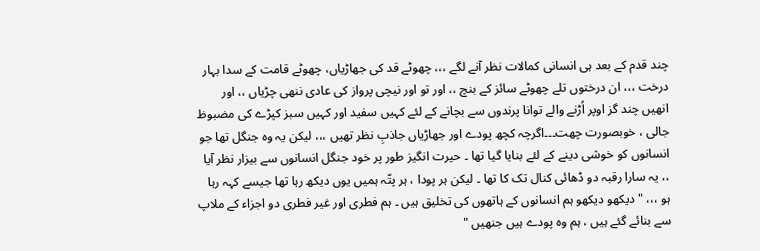چند قدم کے بعد ہی انسانی کمالات نظر آنے لگے ،،، چھوٹے قد کی جھاڑیاں، چھوٹے قامت کے سدا بہار درخت ،،، ان درختوں تلے چھوٹے سائز کے بنچ ،، اور تو اور نیچی پرواز کی عادی ننھی چڑیاں ،، اور انھیں چند گز اوپر اُڑنے والے توانا پرندوں سے بچانے کے لئے کہیں سفید اور کہیں سبز کپڑے کی مضبوظ جالی ، خوبصورت چھت۔۔۔اگرچہ کچھ پودے اور جھاڑیاں جاذبِ نظر تھیں ،،، لیکن یہ وہ جنگل تھا جو انسانوں کو خوشی دینے کے لئے بنایا گیا تھا ۔ حیرت انگیز طور پر خود جنگل انسانوں سے بیزار نظر آیا ،، یہ سارا رقبہ دو ڈھائی کنال تک کا تھا ۔ لیکن ہر پودا ، ہر پتّہ ہمیں یوں دیکھ رہا تھا جیسے کہہ رہا ہو ،،، " دیکھو دیکھو ہم انسانوں کے ہاتھوں کی تخلیق ہیں ۔ ہم فطری اور غیر فطری دو اجزاء کے ملاپ سے بنائے گئے ہیں ، ہم وہ پودے ہیں جنھیں "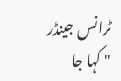ٹرانس جینڈر " کہا جا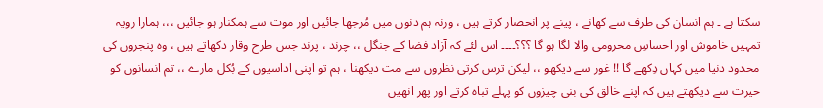سکتا ہے ۔ ہم انسان کی طرف سے کھانے ، پینے پر انحصار کرتے ہیں ، ورنہ ہم دنوں میں مُرجھا جائیں اور موت سے ہمکنار ہو جائیں ،،، ہمارا رویہ تمہیں خاموش اور احساسِ محرومی والا لگا ہو گا ؟؟؟۔۔۔۔ اس لئے کہ آزاد فضا کے جنگل ،، چرند ، پرند جس طرح وقار دکھاتے ہیں ، وہ پنجروں کی محدود دنیا میں کہاں دِکھے گا !! غور سے دیکھو ،، لیکن ترس کرتی نظروں سے مت دیکھنا ، ہم تو اپنی اداسیوں کے بُکل مارے ،، تم انسانوں کو حیرت سے دیکھتے ہیں کہ اپنے خالق کی بنی چیزوں کو پہلے تباہ کرتے اور پھر انھیں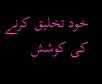خود تخلیق کرنے کی کوشش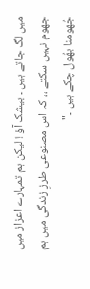میں لگ جاتے ہیں ۔ بیشک آؤ ! لیکن ہم تمہارے اعزاز میں جھوم نہیں سکتے ،، کہ اس مصنوعی طرزِ زندگی میں ہم جُھومنا بھُول چکے ہیں ۔"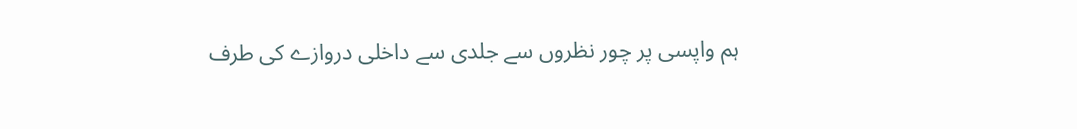ہم واپسی پر چور نظروں سے جلدی سے داخلی دروازے کی طرف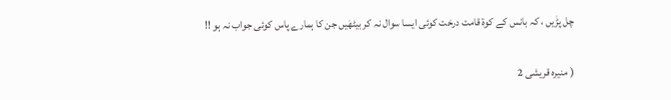چل پڑٰیں ، کہ بانس کے کوۃ قامت درخت کوئی ایسا سوال نہ کر بیٹھٰیں جن کا ہمارے پاس کوئی جواب نہ ہو !!

( منیرہ قریشی 2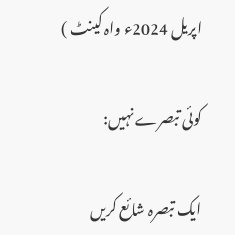اپریل 2024ء واہ کینٹ )

کوئی تبصرے نہیں:

ایک تبصرہ شائع کریں